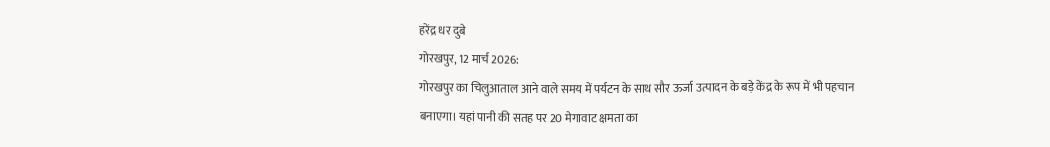हरेंद्र धर दुबे
गोरखपुर, 12 मार्च 2026:
गोरखपुर का चिलुआताल आने वाले समय में पर्यटन के साथ सौर ऊर्जा उत्पादन के बड़े केंद्र के रूप में भी पहचान बनाएगा। यहां पानी की सतह पर 20 मेगावाट क्षमता का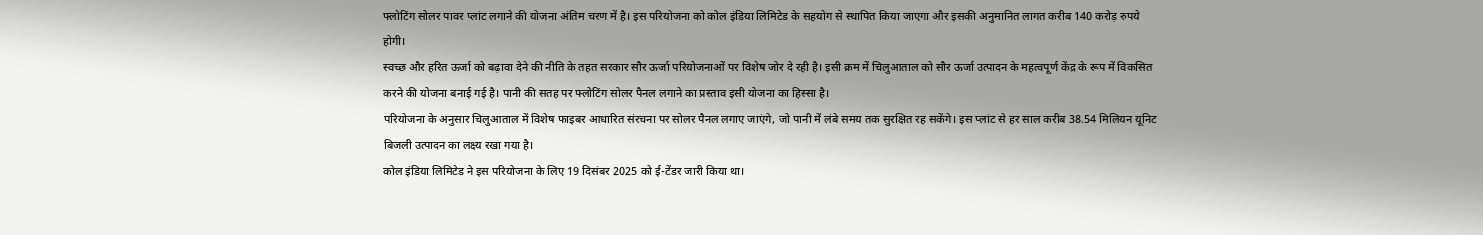फ्लोटिंग सोलर पावर प्लांट लगाने की योजना अंतिम चरण में है। इस परियोजना को कोल इंडिया लिमिटेड के सहयोग से स्थापित किया जाएगा और इसकी अनुमानित लागत करीब 140 करोड़ रुपये होगी।
स्वच्छ और हरित ऊर्जा को बढ़ावा देने की नीति के तहत सरकार सौर ऊर्जा परियोजनाओं पर विशेष जोर दे रही है। इसी क्रम में चिलुआताल को सौर ऊर्जा उत्पादन के महत्वपूर्ण केंद्र के रूप में विकसित करने की योजना बनाई गई है। पानी की सतह पर फ्लोटिंग सोलर पैनल लगाने का प्रस्ताव इसी योजना का हिस्सा है।
परियोजना के अनुसार चिलुआताल में विशेष फाइबर आधारित संरचना पर सोलर पैनल लगाए जाएंगे, जो पानी में लंबे समय तक सुरक्षित रह सकेंगे। इस प्लांट से हर साल करीब 38.54 मिलियन यूनिट बिजली उत्पादन का लक्ष्य रखा गया है।
कोल इंडिया लिमिटेड ने इस परियोजना के लिए 19 दिसंबर 2025 को ई-टेंडर जारी किया था।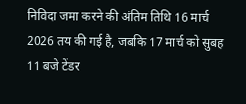निविदा जमा करने की अंतिम तिथि 16 मार्च 2026 तय की गई है, जबकि 17 मार्च को सुबह 11 बजे टेंडर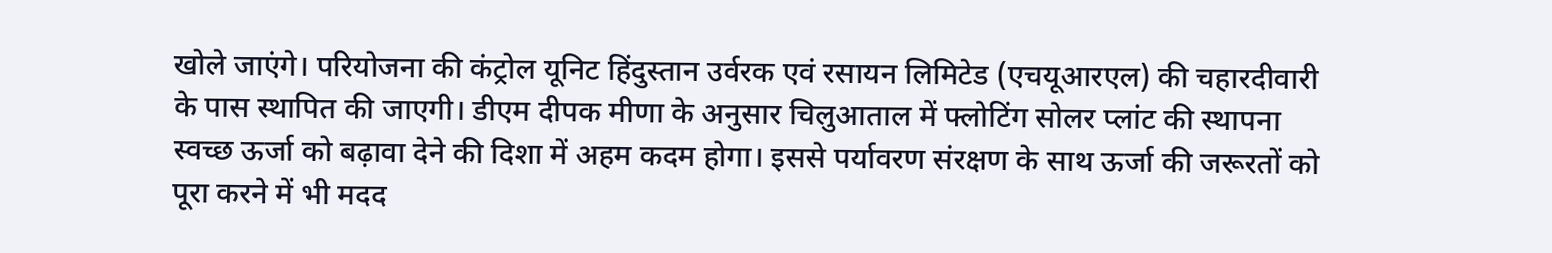खोले जाएंगे। परियोजना की कंट्रोल यूनिट हिंदुस्तान उर्वरक एवं रसायन लिमिटेड (एचयूआरएल) की चहारदीवारी के पास स्थापित की जाएगी। डीएम दीपक मीणा के अनुसार चिलुआताल में फ्लोटिंग सोलर प्लांट की स्थापना स्वच्छ ऊर्जा को बढ़ावा देने की दिशा में अहम कदम होगा। इससे पर्यावरण संरक्षण के साथ ऊर्जा की जरूरतों को पूरा करने में भी मदद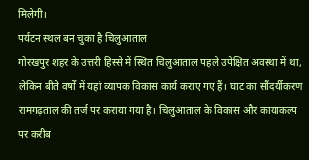मिलेगी।
पर्यटन स्थल बन चुका है चिलुआताल
गोरखपुर शहर के उत्तरी हिस्से में स्थित चिलुआताल पहले उपेक्षित अवस्था में था, लेकिन बीते वर्षों में यहां व्यापक विकास कार्य कराए गए हैं। घाट का सौंदर्यीकरण रामगढ़ताल की तर्ज पर कराया गया है। चिलुआताल के विकास और कायाकल्प पर करीब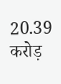20.39 करोड़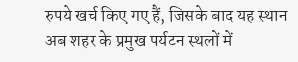रुपये खर्च किए गए हैं, जिसके बाद यह स्थान अब शहर के प्रमुख पर्यटन स्थलों में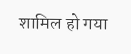शामिल हो गया